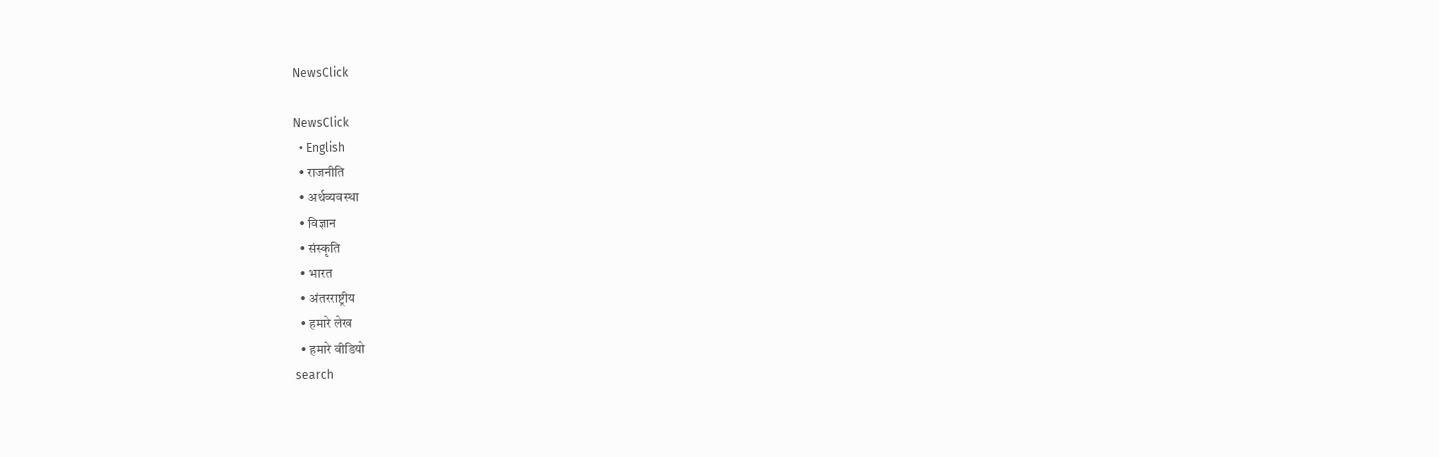NewsClick

NewsClick
  • English
  • राजनीति
  • अर्थव्यवस्था
  • विज्ञान
  • संस्कृति
  • भारत
  • अंतरराष्ट्रीय
  • हमारे लेख
  • हमारे वीडियो
search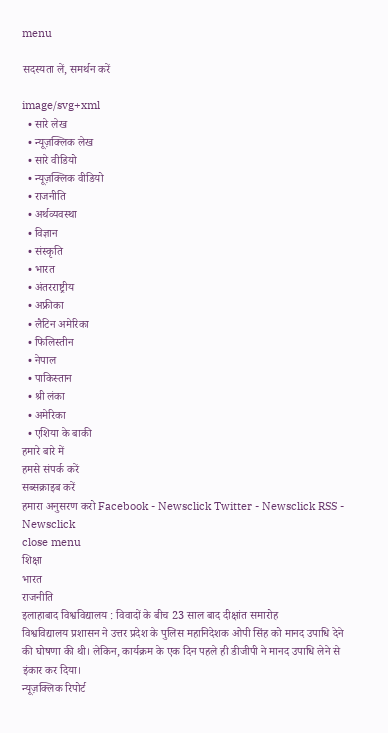menu

सदस्यता लें, समर्थन करें

image/svg+xml
  • सारे लेख
  • न्यूज़क्लिक लेख
  • सारे वीडियो
  • न्यूज़क्लिक वीडियो
  • राजनीति
  • अर्थव्यवस्था
  • विज्ञान
  • संस्कृति
  • भारत
  • अंतरराष्ट्रीय
  • अफ्रीका
  • लैटिन अमेरिका
  • फिलिस्तीन
  • नेपाल
  • पाकिस्तान
  • श्री लंका
  • अमेरिका
  • एशिया के बाकी
हमारे बारे में
हमसे संपर्क करें
सब्सक्राइब करें
हमारा अनुसरण करो Facebook - Newsclick Twitter - Newsclick RSS - Newsclick
close menu
शिक्षा
भारत
राजनीति
इलाहाबाद विश्वविद्यालय : विवादों के बीच 23 साल बाद दीक्षांत समारोह
विश्वविद्यालय प्रशासन ने उत्तर प्रदेश के पुलिस महानिदेशक ओपी सिंह को मानद उपाधि देने की घोषणा की थी। लेकिन, कार्यक्रम के एक दिन पहले ही डीजीपी ने मानद उपाधि लेने से इंकार कर दिया।
न्यूज़क्लिक रिपोर्ट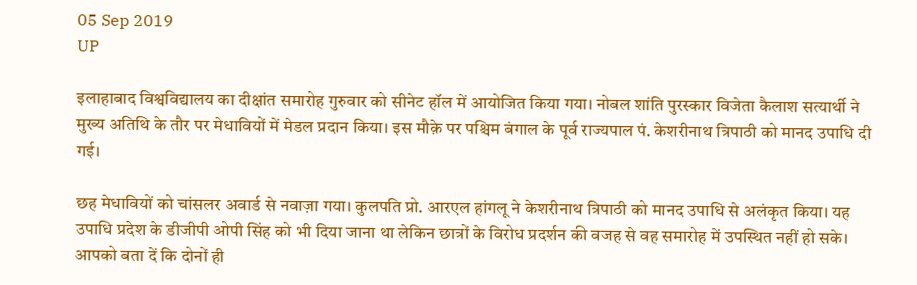05 Sep 2019
UP

इलाहाबाद विश्वविद्यालय का दीक्षांत समारोह गुरुवार को सीनेट हॉल में आयोजित किया गया। नोबल शांति पुरस्कार विजेता कैलाश सत्यार्थी ने मुख्य अतिथि के तौर पर मेधावियों में मेडल प्रदान किया। इस मौक़े पर पश्चिम बंगाल के पूर्व राज्यपाल पं. केशरीनाथ त्रिपाठी को मानद उपाधि दी गई।

छह मेधावियों को चांसलर अवार्ड से नवाज़ा गया। कुलपति प्रो. आरएल हांगलू ने केशरीनाथ त्रिपाठी को मानद उपाधि से अलंकृत किया। यह उपाधि प्रदेश के डीजीपी ओपी सिंह को भी दिया जाना था लेकिन छात्रों के विरोध प्रदर्शन की वजह से वह समारोह में उपस्थित नहीं हो सके। आपको बता दें कि दोनों ही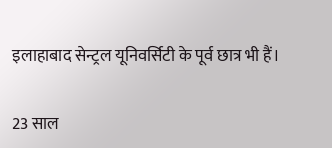इलाहाबाद सेन्ट्रल यूनिवर्सिटी के पूर्व छात्र भी हैं।

23 साल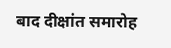बाद दीक्षांत समारोह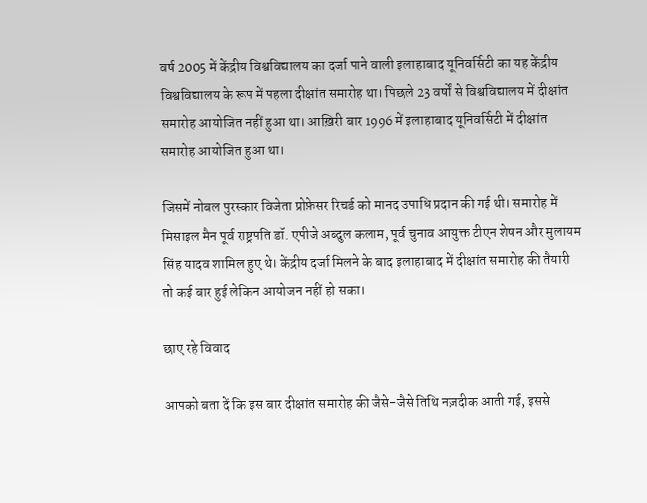वर्ष 2005 में केंद्रीय विश्वविद्यालय का दर्जा पाने वाली इलाहाबाद यूनिवर्सिटी का यह केंद्रीय विश्वविद्यालय के रूप में पहला दीक्षांत समारोह था। पिछले 23 वर्षों से विश्वविद्यालय में दीक्षांत समारोह आयोजित नहीं हुआ था। आख़िरी बार 1996 में इलाहाबाद यूनिवर्सिटी में दीक्षांत समारोह आयोजित हुआ था।

जिसमें नोबल पुरस्कार विजेता प्रोफ़ेसर रिचर्ड को मानद उपाधि प्रदान की गई थी। समारोह में मिसाइल मैन पूर्व राष्ट्रपति डॉ. एपीजे अब्दुल कलाम, पूर्व चुनाव आयुक्त टीएन शेषन और मुलायम सिंह यादव शामिल हुए थे। केंद्रीय दर्जा मिलने के बाद इलाहाबाद में दीक्षांत समारोह की तैयारी तो कई बार हुई लेकिन आयोजन नहीं हो सका।

छाए रहे विवाद

आपको बता दें कि इस बार दीक्षांत समारोह की जैसे-जैसे तिथि नज़दीक आती गई, इससे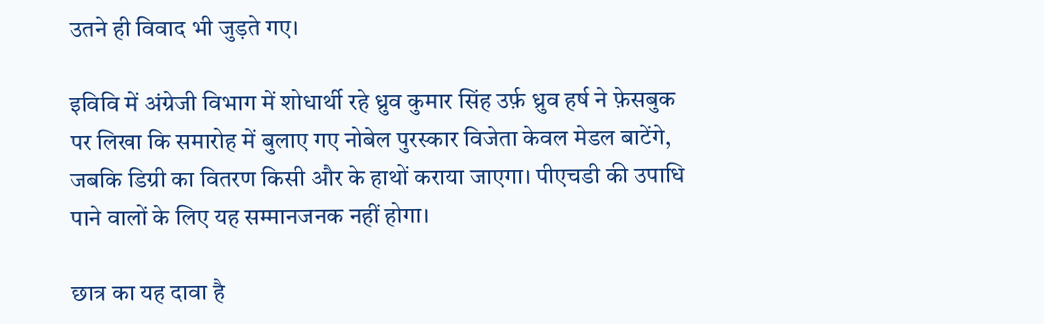उतने ही विवाद भी जुड़ते गए।

इविवि में अंग्रेजी विभाग में शोधार्थी रहे ध्रुव कुमार सिंह उर्फ़ ध्रुव हर्ष ने फ़ेसबुक पर लिखा कि समारोह में बुलाए गए नोबेल पुरस्कार विजेता केवल मेडल बाटेंगे, जबकि डिग्री का वितरण किसी और के हाथों कराया जाएगा। पीएचडी की उपाधि पाने वालों के लिए यह सम्मानजनक नहीं होगा।

छात्र का यह दावा है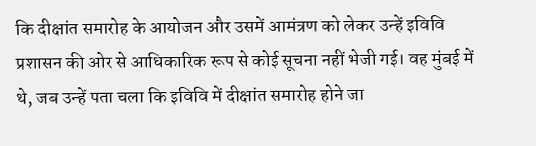कि दीक्षांत समारोह के आयोजन और उसमें आमंत्रण को लेकर उन्हें इविवि प्रशासन की ओर से आधिकारिक रूप से कोई सूचना नहीं भेजी गई। वह मुंबई में थे, जब उन्हें पता चला कि इविवि में दीक्षांत समारोह होने जा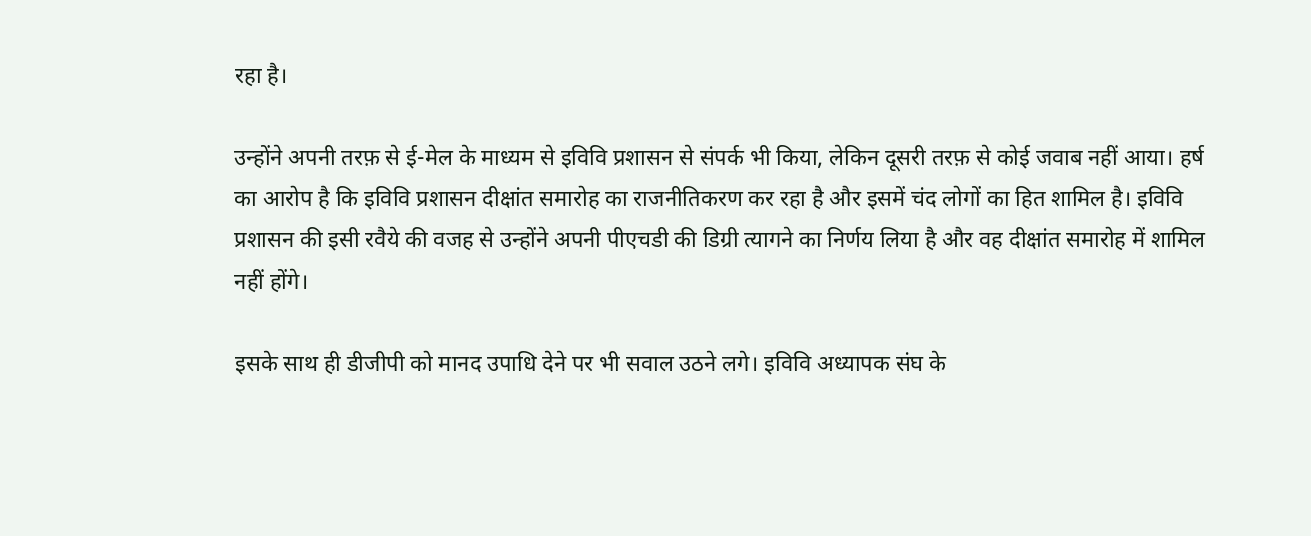रहा है।

उन्होंने अपनी तरफ़ से ई-मेल के माध्यम से इविवि प्रशासन से संपर्क भी किया, लेकिन दूसरी तरफ़ से कोई जवाब नहीं आया। हर्ष का आरोप है कि इविवि प्रशासन दीक्षांत समारोह का राजनीतिकरण कर रहा है और इसमें चंद लोगों का हित शामिल है। इविवि प्रशासन की इसी रवैये की वजह से उन्होंने अपनी पीएचडी की डिग्री त्यागने का निर्णय लिया है और वह दीक्षांत समारोह में शामिल नहीं होंगे।

इसके साथ ही डीजीपी को मानद उपाधि देने पर भी सवाल उठने लगे। इविवि अध्यापक संघ के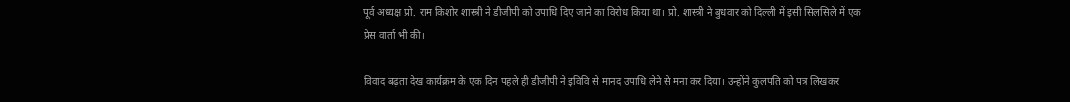पूर्व अध्यक्ष प्रो. राम किशोर शास्त्री ने डीजीपी को उपाधि दिए जाने का विरोध किया था। प्रो. शास्त्री ने बुधवार को दिल्ली में इसी सिलसिले में एक प्रेस वार्ता भी की।

विवाद बढ़ता देख कार्यक्रम के एक दिन पहले ही डीजीपी ने इविवि से मानद उपाधि लेने से मना कर दिया। उन्होंने कुलपति को पत्र लिखकर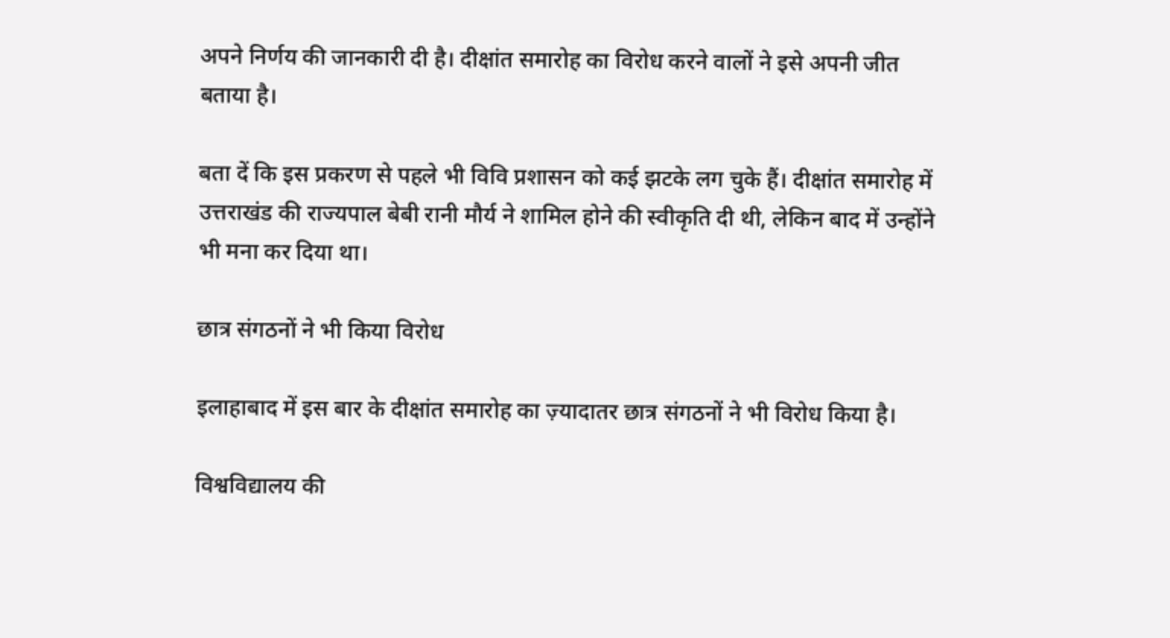अपने निर्णय की जानकारी दी है। दीक्षांत समारोह का विरोध करने वालों ने इसे अपनी जीत बताया है।

बता दें कि इस प्रकरण से पहले भी विवि प्रशासन को कई झटके लग चुके हैं। दीक्षांत समारोह में उत्तराखंड की राज्यपाल बेबी रानी मौर्य ने शामिल होने की स्वीकृति दी थी, लेकिन बाद में उन्होंने भी मना कर दिया था।

छात्र संगठनों ने भी किया विरोध

इलाहाबाद में इस बार के दीक्षांत समारोह का ज़्यादातर छात्र संगठनों ने भी विरोध किया है।

विश्वविद्यालय की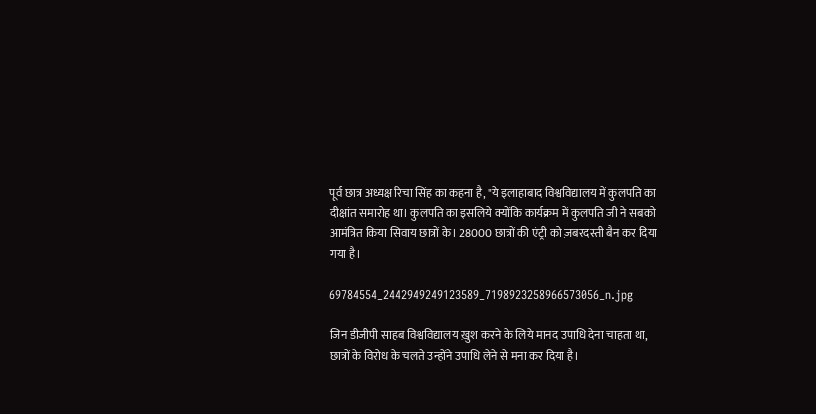पूर्व छात्र अध्यक्ष रिचा सिंह का कहना है, "ये इलाहाबाद विश्वविद्यालय में कुलपति का दीक्षांत समारोह था। कुलपति का इसलिये क्योंकि कार्यक्रम में कुलपति जी ने सबको आमंत्रित किया सिवाय छात्रों के। 28000 छात्रों की एंट्री को ज़बरदस्ती बैन कर दिया गया है।

69784554_2442949249123589_7198923258966573056_n.jpg

जिन डीजीपी साहब विश्वविद्यालय ख़ुश करने के लिये मानद उपाधि देना चाहता था, छात्रों के विरोध के चलते उन्होंने उपाधि लेने से मना कर दिया है।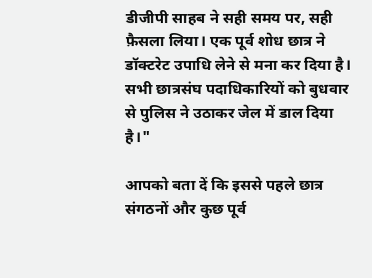डीजीपी साहब ने सही समय पर, सही फ़ैसला लिया। एक पूर्व शोध छात्र ने डॉक्टरेट उपाधि लेने से मना कर दिया है। सभी छात्रसंघ पदाधिकारियों को बुधवार से पुलिस ने उठाकर जेल में डाल दिया है।"

आपको बता दें कि इससे पहले छात्र संगठनों और कुछ पूर्व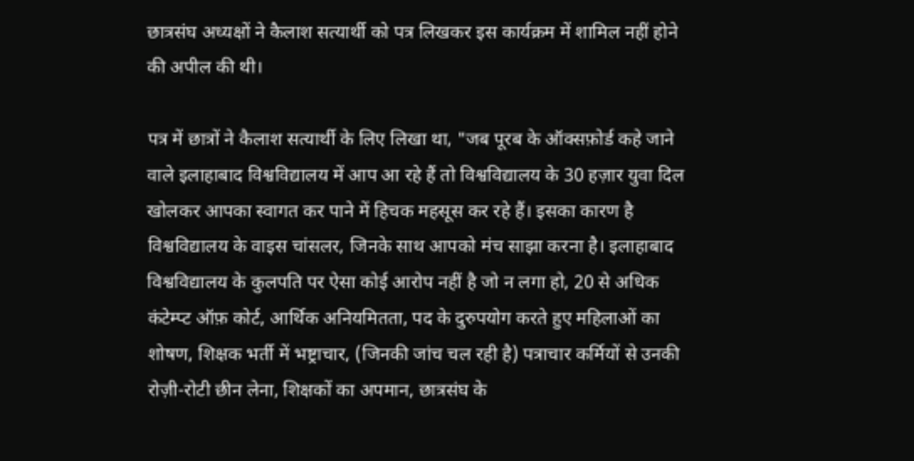छात्रसंघ अध्यक्षों ने कैलाश सत्यार्थी को पत्र लिखकर इस कार्यक्रम में शामिल नहीं होने की अपील की थी।

पत्र में छात्रों ने कैलाश सत्यार्थी के लिए लिखा था, "जब पूरब के ऑक्सफ़ोर्ड कहे जाने वाले इलाहाबाद विश्वविद्यालय में आप आ रहे हैं तो विश्वविद्यालय के 30 हज़ार युवा दिल खोलकर आपका स्वागत कर पाने में हिचक महसूस कर रहे हैं। इसका कारण है विश्वविद्यालय के वाइस चांसलर, जिनके साथ आपको मंच साझा करना है। इलाहाबाद विश्वविद्यालय के कुलपति पर ऐसा कोई आरोप नहीं है जो न लगा हो, 20 से अधिक कंटेम्प्ट ऑफ़ कोर्ट, आर्थिक अनियमितता, पद के दुरुपयोग करते हुए महिलाओं का शोषण, शिक्षक भर्ती में भष्ट्राचार, (जिनकी जांच चल रही है) पत्राचार कर्मियों से उनकी रोज़ी-रोटी छीन लेना, शिक्षकों का अपमान, छात्रसंघ के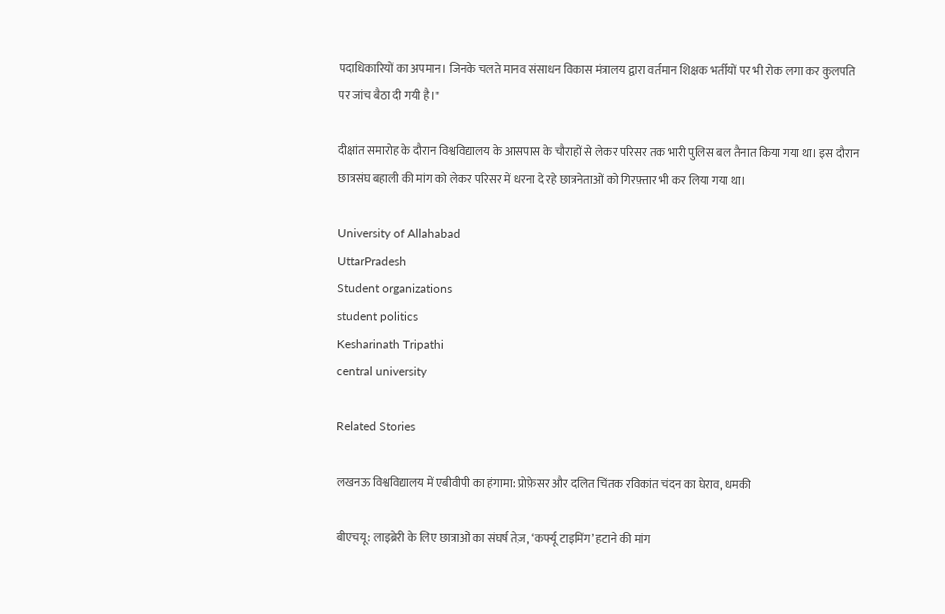पदाधिकारियों का अपमान। जिनके चलते मानव संसाधन विकास मंत्रालय द्वारा वर्तमान शिक्षक भर्तीयों पर भी रोक लगा कर कुलपति पर जांच बैठा दी गयी है।"

दीक्षांत समारोह के दौरान विश्वविद्यालय के आसपास के चौराहों से लेकर परिसर तक भारी पुलिस बल तैनात किया गया था। इस दौरान छात्रसंघ बहाली की मांग को लेकर परिसर में धरना दे रहे छात्रनेताओं को गिरफ़्तार भी कर लिया गया था।

University of Allahabad
UttarPradesh
Student organizations
student politics
Kesharinath Tripathi
central university

Related Stories

लखनऊ विश्वविद्यालय में एबीवीपी का हंगामा: प्रोफ़ेसर और दलित चिंतक रविकांत चंदन का घेराव, धमकी

बीएचयू: लाइब्रेरी के लिए छात्राओं का संघर्ष तेज़, ‘कर्फ्यू टाइमिंग’ हटाने की मांग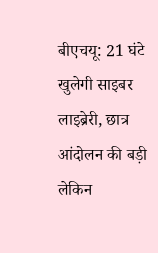बीएचयू: 21 घंटे खुलेगी साइबर लाइब्रेरी, छात्र आंदोलन की बड़ी लेकिन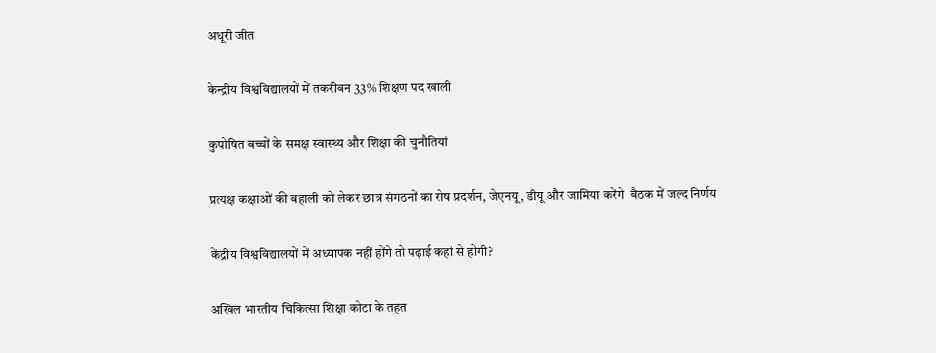अधूरी जीत

केन्द्रीय विश्वविद्यालयों में तकरीबन 33% शिक्षण पद खाली

कुपोषित बच्चों के समक्ष स्वास्थ्य और शिक्षा की चुनौतियां

प्रत्यक्ष कक्षाओं की बहाली को लेकर छात्र संगठनों का रोष प्रदर्शन, जेएनयू, डीयू और जामिया करेंगे  बैठक में जल्द निर्णय

केंद्रीय विश्वविद्यालयों में अध्यापक नहीं होंगे तो पढ़ाई कहां से होगी?

अखिल भारतीय चिकित्सा शिक्षा कोटा के तहत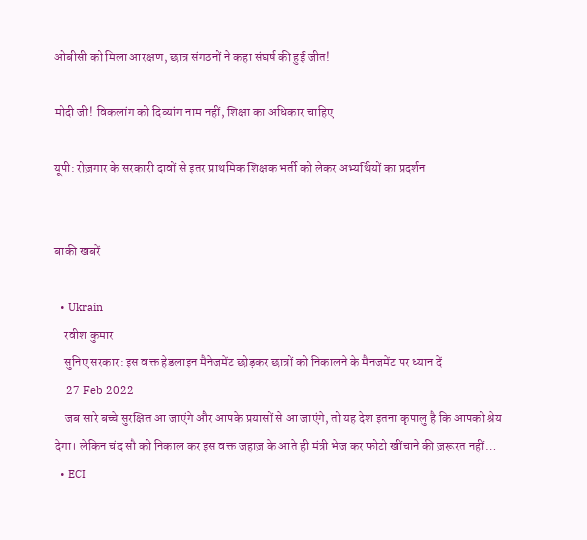ओबीसी को मिला आरक्षण, छात्र संगठनों ने कहा संघर्ष की हुई जीत!

मोदी जी! विकलांग को दिव्यांग नाम नहीं, शिक्षा का अधिकार चाहिए

यूपी: रोज़गार के सरकारी दावों से इतर प्राथमिक शिक्षक भर्ती को लेकर अभ्यर्थियों का प्रदर्शन


बाकी खबरें

  • Ukrain
    रवीश कुमार
    सुनिए सरकार: इस वक्त हेडलाइन मैनेजमेंट छोड़कर छात्रों को निकालने के मैनजमेंट पर ध्यान दें
    27 Feb 2022
    जब सारे बच्चे सुरक्षित आ जाएंगे और आपके प्रयासों से आ जाएंगे, तो यह देश इतना कृपालु है कि आपको श्रेय देगा। लेकिन चंद सौ को निकाल कर इस वक्त जहाज़ के आते ही मंत्री भेज कर फोटो खींचाने की ज़रूरत नहीं…
  • ECI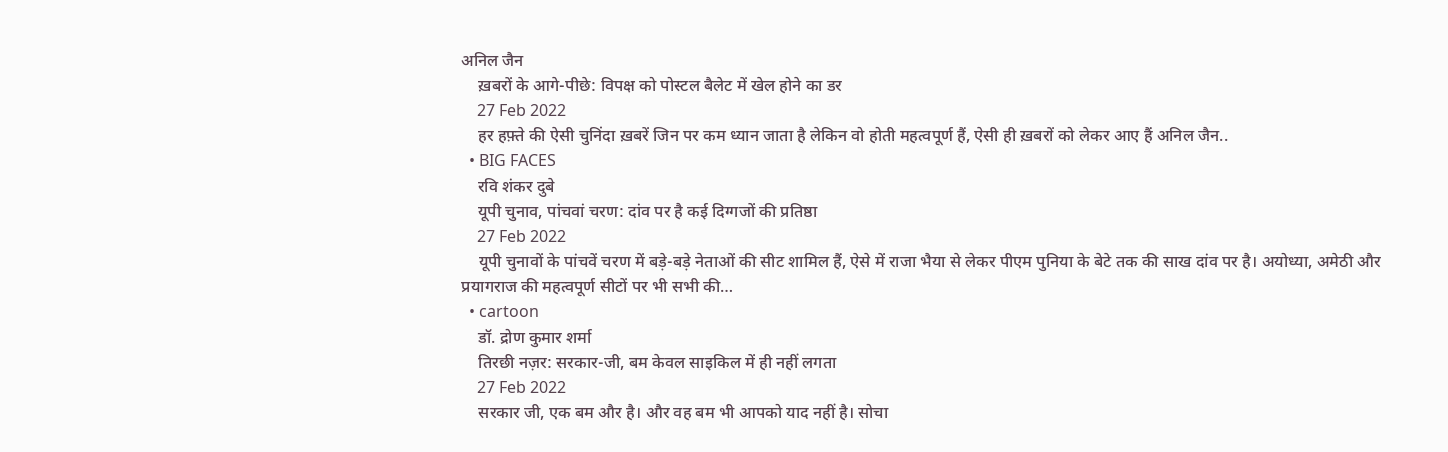अनिल जैन
    ख़बरों के आगे-पीछे: विपक्ष को पोस्टल बैलेट में खेल होने का डर
    27 Feb 2022
    हर हफ़्ते की ऐसी चुनिंदा ख़बरें जिन पर कम ध्यान जाता है लेकिन वो होती महत्वपूर्ण हैं, ऐसी ही ख़बरों को लेकर आए हैं अनिल जैन..
  • BIG FACES
    रवि शंकर दुबे
    यूपी चुनाव, पांचवां चरण: दांव पर है कई दिग्गजों की प्रतिष्ठा
    27 Feb 2022
    यूपी चुनावों के पांचवें चरण में बड़े-बड़े नेताओं की सीट शामिल हैं, ऐसे में राजा भैया से लेकर पीएम पुनिया के बेटे तक की साख दांव पर है। अयोध्या, अमेठी और प्रयागराज की महत्वपूर्ण सीटों पर भी सभी की…
  • cartoon
    डॉ. द्रोण कुमार शर्मा
    तिरछी नज़र: सरकार-जी, बम केवल साइकिल में ही नहीं लगता
    27 Feb 2022
    सरकार जी, एक बम और है। और वह बम भी आपको याद नहीं है। सोचा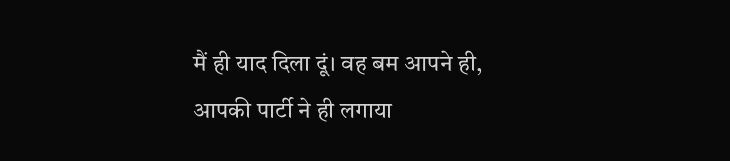मैं ही याद दिला दूं। वह बम आपने ही, आपकी पार्टी ने ही लगाया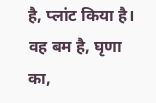है, प्लांट किया है। वह बम है, घृणा का,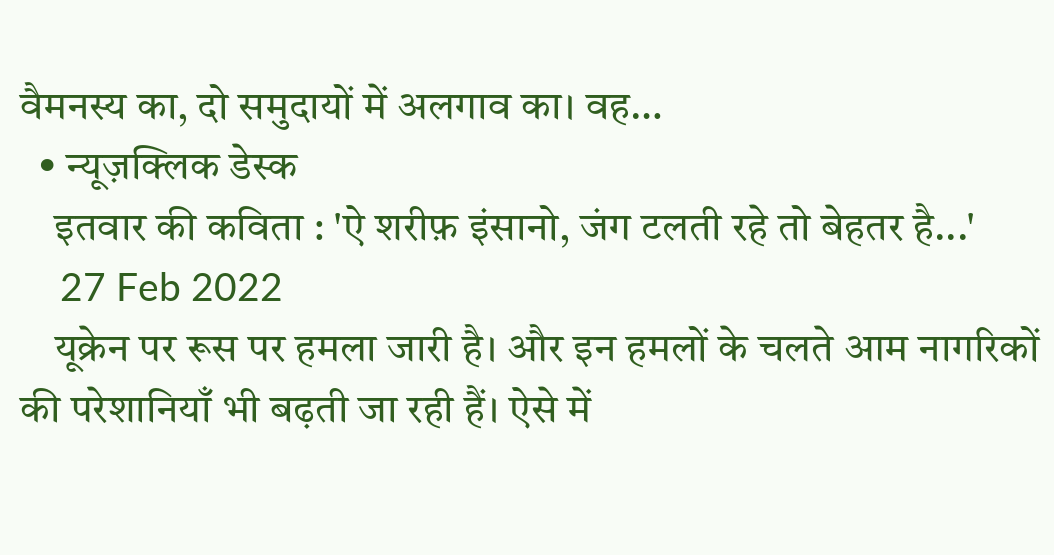वैमनस्य का, दो समुदायों में अलगाव का। वह…
  • न्यूज़क्लिक डेस्क
    इतवार की कविता : 'ऐ शरीफ़ इंसानो, जंग टलती रहे तो बेहतर है...'
    27 Feb 2022
    यूक्रेन पर रूस पर हमला जारी है। और इन हमलों के चलते आम नागरिकों की परेशानियाँ भी बढ़ती जा रही हैं। ऐसे में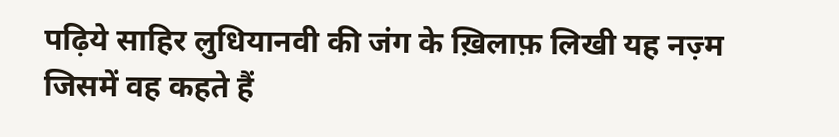पढ़िये साहिर लुधियानवी की जंग के ख़िलाफ़ लिखी यह नज़्म जिसमें वह कहते हैं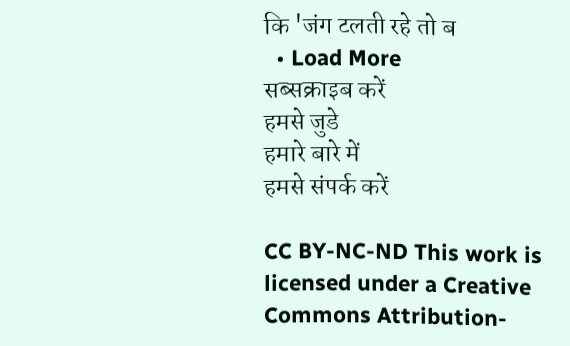कि 'जंग टलती रहे तो ब
  • Load More
सब्सक्राइब करें
हमसे जुडे
हमारे बारे में
हमसे संपर्क करें

CC BY-NC-ND This work is licensed under a Creative Commons Attribution-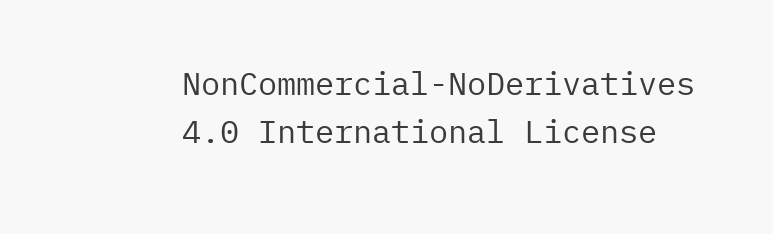NonCommercial-NoDerivatives 4.0 International License